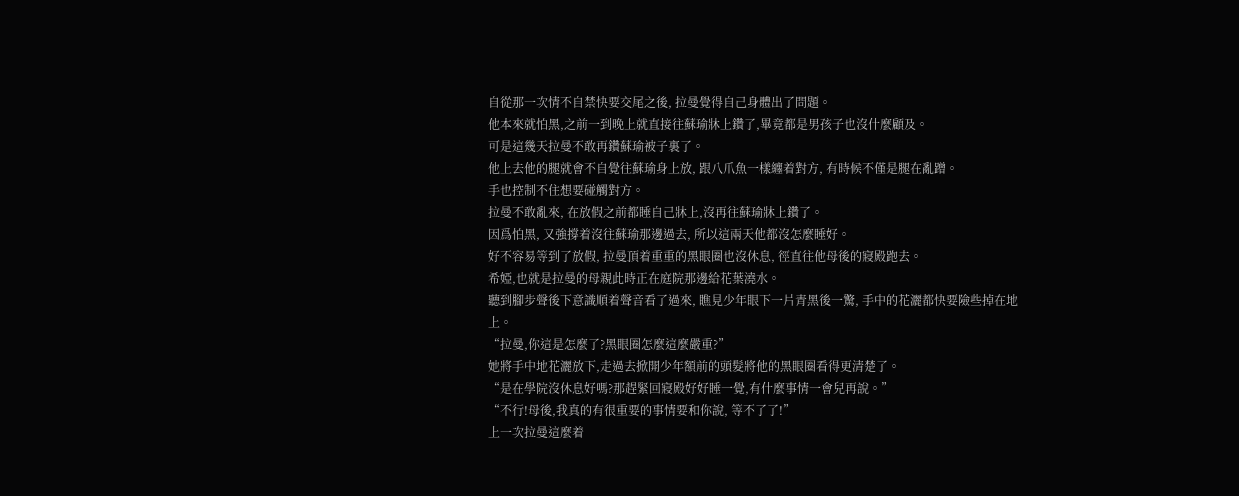自從那一次情不自禁快要交尾之後, 拉曼覺得自己身體出了問題。
他本來就怕黑,之前一到晚上就直接往蘇瑜牀上鑽了,畢竟都是男孩子也沒什麼顧及。
可是這幾天拉曼不敢再鑽蘇瑜被子裏了。
他上去他的腿就會不自覺往蘇瑜身上放, 跟八爪魚一樣纏着對方, 有時候不僅是腿在亂蹭。
手也控制不住想要碰觸對方。
拉曼不敢亂來, 在放假之前都睡自己牀上,沒再往蘇瑜牀上鑽了。
因爲怕黑, 又強撐着沒往蘇瑜那邊過去, 所以這兩天他都沒怎麼睡好。
好不容易等到了放假, 拉曼頂着重重的黑眼圈也沒休息, 徑直往他母後的寢殿跑去。
希婭,也就是拉曼的母親此時正在庭院那邊給花葉澆水。
聽到腳步聲後下意識順着聲音看了過來, 瞧見少年眼下一片青黑後一驚, 手中的花灑都快要險些掉在地上。
“拉曼,你這是怎麼了?黑眼圈怎麼這麼嚴重?”
她將手中地花灑放下,走過去掀開少年額前的頭髮將他的黑眼圈看得更清楚了。
“是在學院沒休息好嗎?那趕緊回寢殿好好睡一覺,有什麼事情一會兒再說。”
“不行!母後,我真的有很重要的事情要和你說, 等不了了!”
上一次拉曼這麼着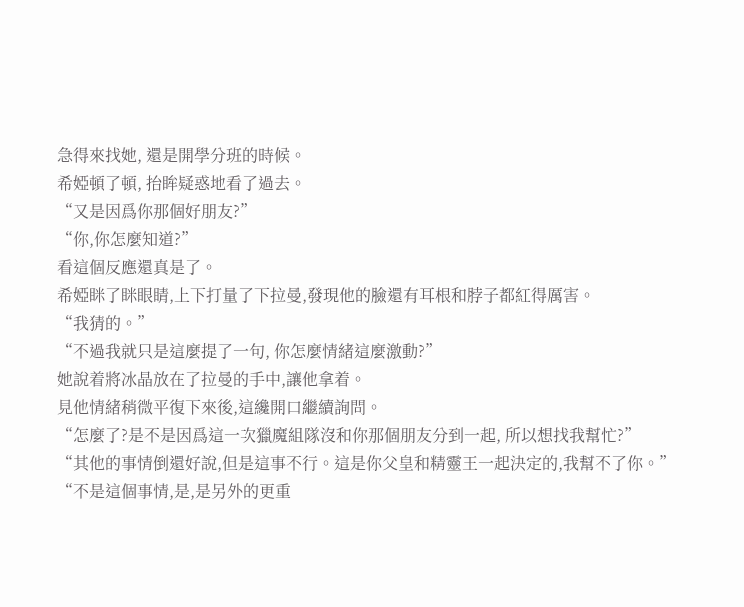急得來找她, 還是開學分班的時候。
希婭頓了頓, 抬眸疑惑地看了過去。
“又是因爲你那個好朋友?”
“你,你怎麼知道?”
看這個反應還真是了。
希婭眯了眯眼睛,上下打量了下拉曼,發現他的臉還有耳根和脖子都紅得厲害。
“我猜的。”
“不過我就只是這麼提了一句, 你怎麼情緒這麼激動?”
她說着將冰晶放在了拉曼的手中,讓他拿着。
見他情緒稍微平復下來後,這纔開口繼續詢問。
“怎麼了?是不是因爲這一次獵魔組隊沒和你那個朋友分到一起, 所以想找我幫忙?”
“其他的事情倒還好說,但是這事不行。這是你父皇和精靈王一起決定的,我幫不了你。”
“不是這個事情,是,是另外的更重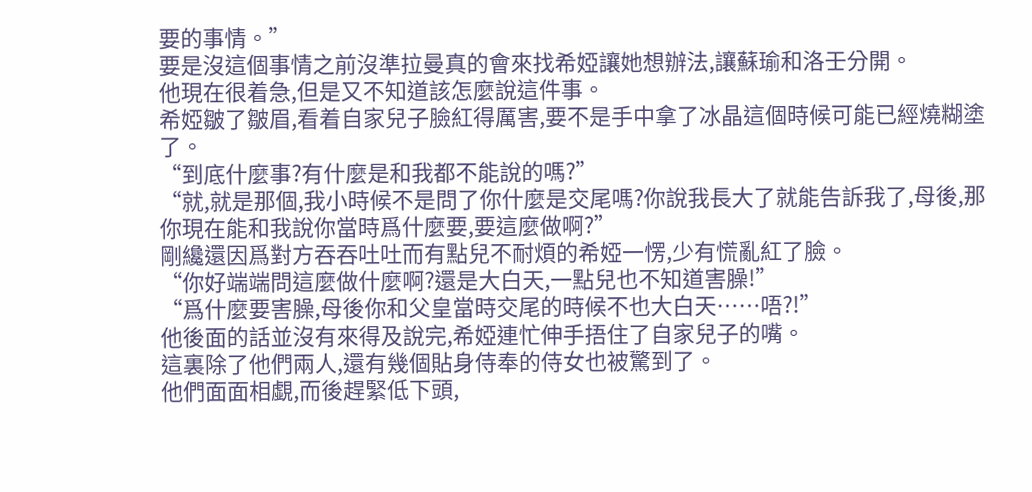要的事情。”
要是沒這個事情之前沒準拉曼真的會來找希婭讓她想辦法,讓蘇瑜和洛壬分開。
他現在很着急,但是又不知道該怎麼說這件事。
希婭皺了皺眉,看着自家兒子臉紅得厲害,要不是手中拿了冰晶這個時候可能已經燒糊塗了。
“到底什麼事?有什麼是和我都不能說的嗎?”
“就,就是那個,我小時候不是問了你什麼是交尾嗎?你說我長大了就能告訴我了,母後,那你現在能和我說你當時爲什麼要,要這麼做啊?”
剛纔還因爲對方吞吞吐吐而有點兒不耐煩的希婭一愣,少有慌亂紅了臉。
“你好端端問這麼做什麼啊?還是大白天,一點兒也不知道害臊!”
“爲什麼要害臊,母後你和父皇當時交尾的時候不也大白天……唔?!”
他後面的話並沒有來得及說完,希婭連忙伸手捂住了自家兒子的嘴。
這裏除了他們兩人,還有幾個貼身侍奉的侍女也被驚到了。
他們面面相覷,而後趕緊低下頭,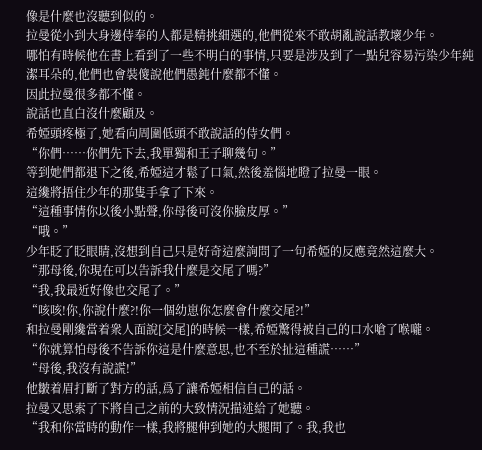像是什麼也沒聽到似的。
拉曼從小到大身邊侍奉的人都是精挑細選的,他們從來不敢胡亂說話教壞少年。
哪怕有時候他在書上看到了一些不明白的事情,只要是涉及到了一點兒容易污染少年純潔耳朵的,他們也會裝傻說他們愚鈍什麼都不懂。
因此拉曼很多都不懂。
說話也直白沒什麼顧及。
希婭頭疼極了,她看向周圍低頭不敢說話的侍女們。
“你們……你們先下去,我單獨和王子聊幾句。”
等到她們都退下之後,希婭這才鬆了口氣,然後羞惱地瞪了拉曼一眼。
這纔將捂住少年的那隻手拿了下來。
“這種事情你以後小點聲,你母後可沒你臉皮厚。”
“哦。”
少年眨了眨眼睛,沒想到自己只是好奇這麼詢問了一句希婭的反應竟然這麼大。
“那母後,你現在可以告訴我什麼是交尾了嗎?”
“我,我最近好像也交尾了。”
“咳咳!你,你說什麼?!你一個幼崽你怎麼會什麼交尾?!”
和拉曼剛纔當着衆人面說[交尾]的時候一樣,希婭驚得被自己的口水嗆了喉嚨。
“你就算怕母後不告訴你這是什麼意思,也不至於扯這種謊……”
“母後,我沒有說謊!”
他皺着眉打斷了對方的話,爲了讓希婭相信自己的話。
拉曼又思索了下將自己之前的大致情況描述給了她聽。
“我和你當時的動作一樣,我將腿伸到她的大腿間了。我,我也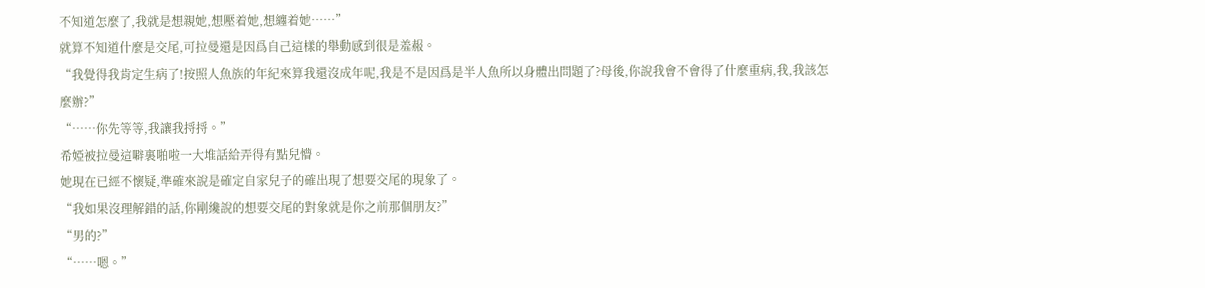不知道怎麼了,我就是想親她,想壓着她,想纏着她……”
就算不知道什麼是交尾,可拉曼還是因爲自己這樣的舉動感到很是羞赧。
“我覺得我肯定生病了!按照人魚族的年紀來算我還沒成年呢,我是不是因爲是半人魚所以身體出問題了?母後,你說我會不會得了什麼重病,我,我該怎麼辦?”
“……你先等等,我讓我捋捋。”
希婭被拉曼這噼裏啪啦一大堆話給弄得有點兒懵。
她現在已經不懷疑,準確來說是確定自家兒子的確出現了想要交尾的現象了。
“我如果沒理解錯的話,你剛纔說的想要交尾的對象就是你之前那個朋友?”
“男的?”
“……嗯。”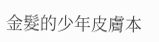金髮的少年皮膚本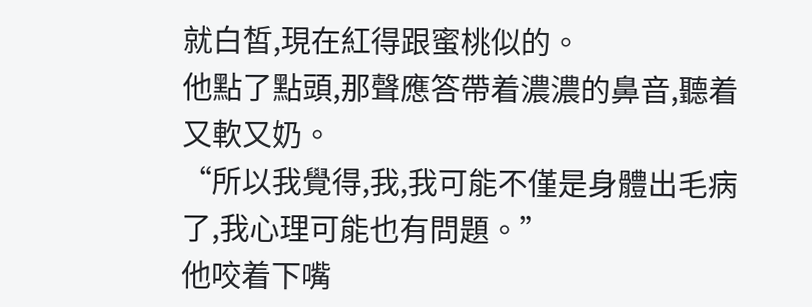就白皙,現在紅得跟蜜桃似的。
他點了點頭,那聲應答帶着濃濃的鼻音,聽着又軟又奶。
“所以我覺得,我,我可能不僅是身體出毛病了,我心理可能也有問題。”
他咬着下嘴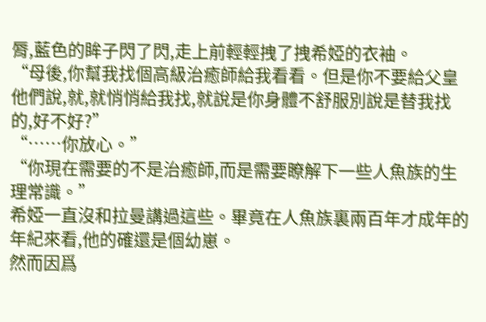脣,藍色的眸子閃了閃,走上前輕輕拽了拽希婭的衣袖。
“母後,你幫我找個高級治癒師給我看看。但是你不要給父皇他們說,就,就悄悄給我找,就說是你身體不舒服別說是替我找的,好不好?”
“……你放心。”
“你現在需要的不是治癒師,而是需要瞭解下一些人魚族的生理常識。”
希婭一直沒和拉曼講過這些。畢竟在人魚族裏兩百年才成年的年紀來看,他的確還是個幼崽。
然而因爲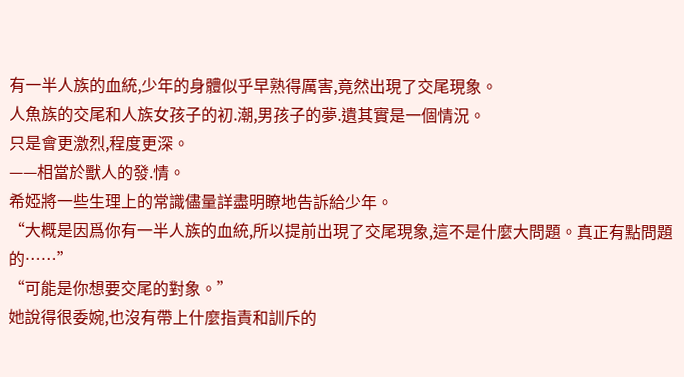有一半人族的血統,少年的身體似乎早熟得厲害,竟然出現了交尾現象。
人魚族的交尾和人族女孩子的初.潮,男孩子的夢.遺其實是一個情況。
只是會更激烈,程度更深。
——相當於獸人的發.情。
希婭將一些生理上的常識儘量詳盡明瞭地告訴給少年。
“大概是因爲你有一半人族的血統,所以提前出現了交尾現象,這不是什麼大問題。真正有點問題的……”
“可能是你想要交尾的對象。”
她說得很委婉,也沒有帶上什麼指責和訓斥的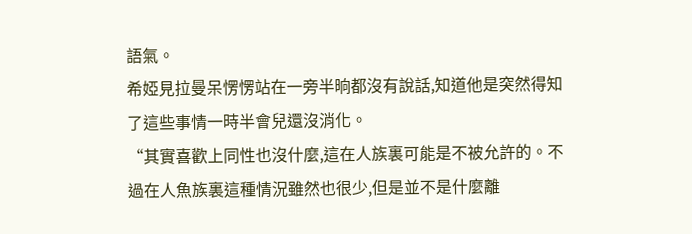語氣。
希婭見拉曼呆愣愣站在一旁半晌都沒有說話,知道他是突然得知了這些事情一時半會兒還沒消化。
“其實喜歡上同性也沒什麼,這在人族裏可能是不被允許的。不過在人魚族裏這種情況雖然也很少,但是並不是什麼離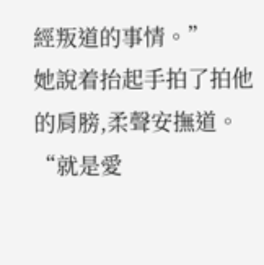經叛道的事情。”
她說着抬起手拍了拍他的肩膀,柔聲安撫道。
“就是愛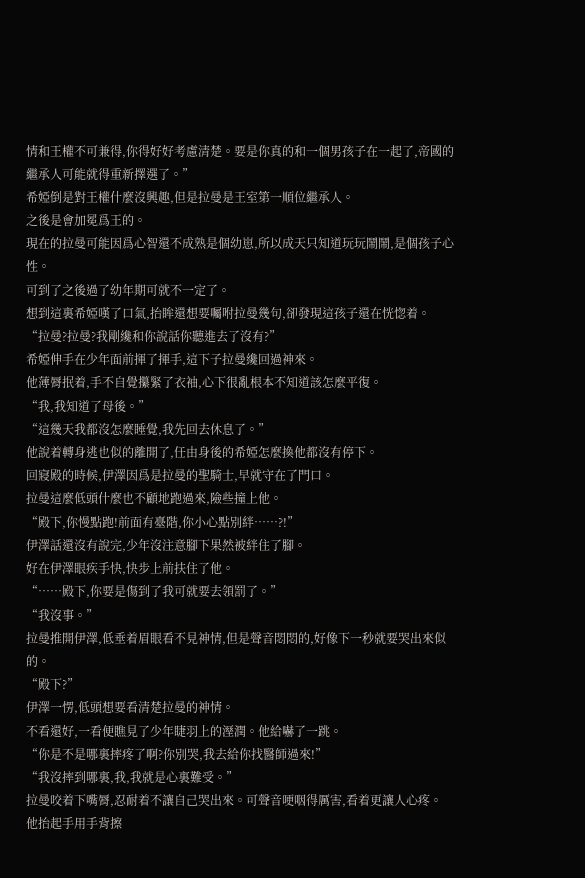情和王權不可兼得,你得好好考慮清楚。要是你真的和一個男孩子在一起了,帝國的繼承人可能就得重新擇選了。”
希婭倒是對王權什麼沒興趣,但是拉曼是王室第一順位繼承人。
之後是會加冕爲王的。
現在的拉曼可能因爲心智還不成熟是個幼崽,所以成天只知道玩玩鬧鬧,是個孩子心性。
可到了之後過了幼年期可就不一定了。
想到這裏希婭嘆了口氣,抬眸還想要囑咐拉曼幾句,卻發現這孩子還在恍惚着。
“拉曼?拉曼?我剛纔和你說話你聽進去了沒有?”
希婭伸手在少年面前揮了揮手,這下子拉曼纔回過神來。
他薄脣抿着,手不自覺攥緊了衣袖,心下很亂根本不知道該怎麼平復。
“我,我知道了母後。”
“這幾天我都沒怎麼睡覺,我先回去休息了。”
他說着轉身逃也似的離開了,任由身後的希婭怎麼換他都沒有停下。
回寢殿的時候,伊澤因爲是拉曼的聖騎士,早就守在了門口。
拉曼這麼低頭什麼也不顧地跑過來,險些撞上他。
“殿下,你慢點跑!前面有臺階,你小心點別絆……?!”
伊澤話還沒有說完,少年沒注意腳下果然被絆住了腳。
好在伊澤眼疾手快,快步上前扶住了他。
“……殿下,你要是傷到了我可就要去領罰了。”
“我沒事。”
拉曼推開伊澤,低垂着眉眼看不見神情,但是聲音悶悶的,好像下一秒就要哭出來似的。
“殿下?”
伊澤一愣,低頭想要看清楚拉曼的神情。
不看還好,一看便瞧見了少年睫羽上的溼潤。他給嚇了一跳。
“你是不是哪裏摔疼了啊?你別哭,我去給你找醫師過來!”
“我沒摔到哪裏,我,我就是心裏難受。”
拉曼咬着下嘴脣,忍耐着不讓自己哭出來。可聲音哽咽得厲害,看着更讓人心疼。
他抬起手用手背擦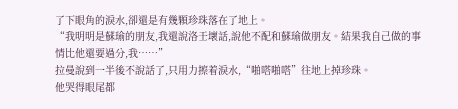了下眼角的淚水,卻還是有幾顆珍珠落在了地上。
“我明明是蘇瑜的朋友,我還說洛壬壞話,說他不配和蘇瑜做朋友。結果我自己做的事情比他還要過分,我……”
拉曼說到一半後不說話了,只用力擦着淚水,“啪嗒啪嗒”往地上掉珍珠。
他哭得眼尾都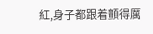紅,身子都跟着顫得厲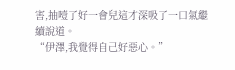害,抽噎了好一會兒這才深吸了一口氣繼續說道。
“伊澤,我覺得自己好惡心。”